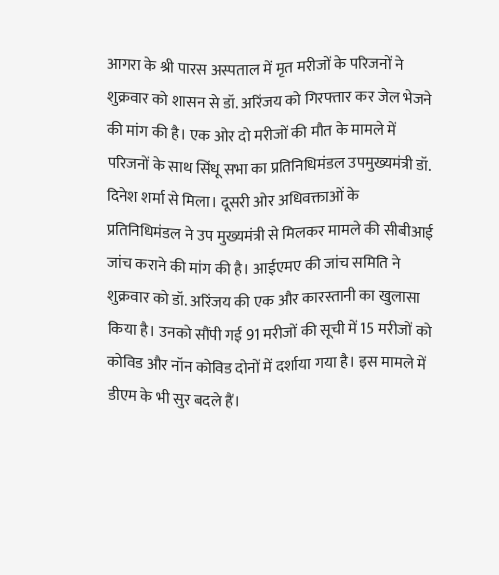आगरा के श्री पारस अस्पताल में मृत मरीजों के परिजनों ने शुक्रवार को शासन से डॉ. अरिंजय को गिरफ्तार कर जेल भेजने की मांग की है। एक ओर दो मरीजों की मौत के मामले में परिजनों के साथ सिंधू सभा का प्रतिनिधिमंडल उपमुख्यमंत्री डॉ. दिनेश शर्मा से मिला। दूसरी ओर अधिवक्ताओं के प्रतिनिधिमंडल ने उप मुख्यमंत्री से मिलकर मामले की सीबीआई जांच कराने की मांग की है। आईएमए की जांच समिति ने शुक्रवार को डॉ. अरिंजय की एक और कारस्तानी का खुलासा किया है। उनको सौंपी गई 91 मरीजों की सूची में 15 मरीजों को कोविड और नॉन कोविड दोनों में दर्शाया गया है। इस मामले में डीएम के भी सुर बदले हैं।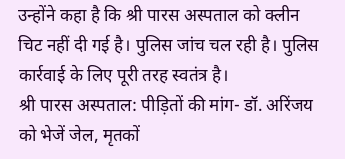उन्होंने कहा है कि श्री पारस अस्पताल को क्लीन चिट नहीं दी गई है। पुलिस जांच चल रही है। पुलिस कार्रवाई के लिए पूरी तरह स्वतंत्र है।
श्री पारस अस्पताल: पीड़ितों की मांग- डॉ. अरिंजय को भेजें जेल, मृतकों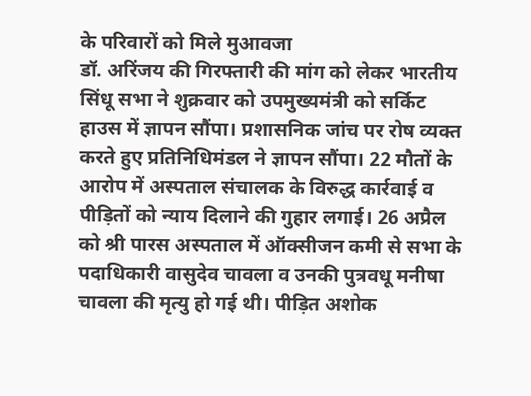के परिवारों को मिले मुआवजा
डॉ. अरिंजय की गिरफ्तारी की मांग को लेकर भारतीय सिंधू सभा ने शुक्रवार को उपमुख्यमंत्री को सर्किट हाउस में ज्ञापन सौंपा। प्रशासनिक जांच पर रोष व्यक्त करते हुए प्रतिनिधिमंडल ने ज्ञापन सौंपा। 22 मौतों के आरोप में अस्पताल संचालक के विरुद्ध कार्रवाई व पीड़ितों को न्याय दिलाने की गुहार लगाई। 26 अप्रैल को श्री पारस अस्पताल में ऑक्सीजन कमी से सभा के पदाधिकारी वासुदेव चावला व उनकी पुत्रवधू मनीषा चावला की मृत्यु हो गई थी। पीड़ित अशोक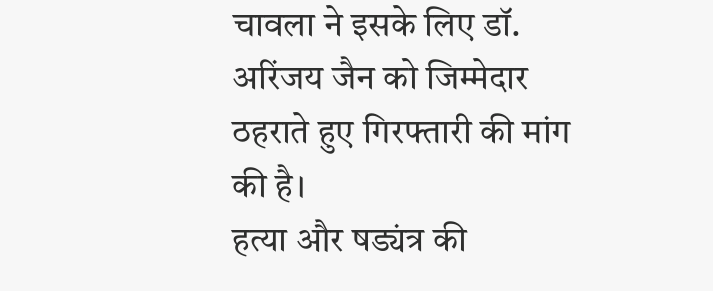चावला ने इसके लिए डॉ. अरिंजय जैन को जिम्मेदार ठहराते हुए गिरफ्तारी की मांग की है।
हत्या और षड्यंत्र की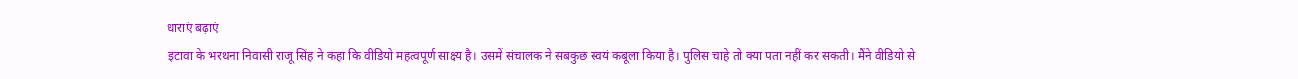धाराएं बढ़ाएं
इटावा के भरथना निवासी राजू सिंह ने कहा कि वीडियो महत्वपूर्ण साक्ष्य है। उसमें संचालक ने सबकुछ स्वयं कबूला किया है। पुलिस चाहे तो क्या पता नहीं कर सकती। मैंने वीडियो से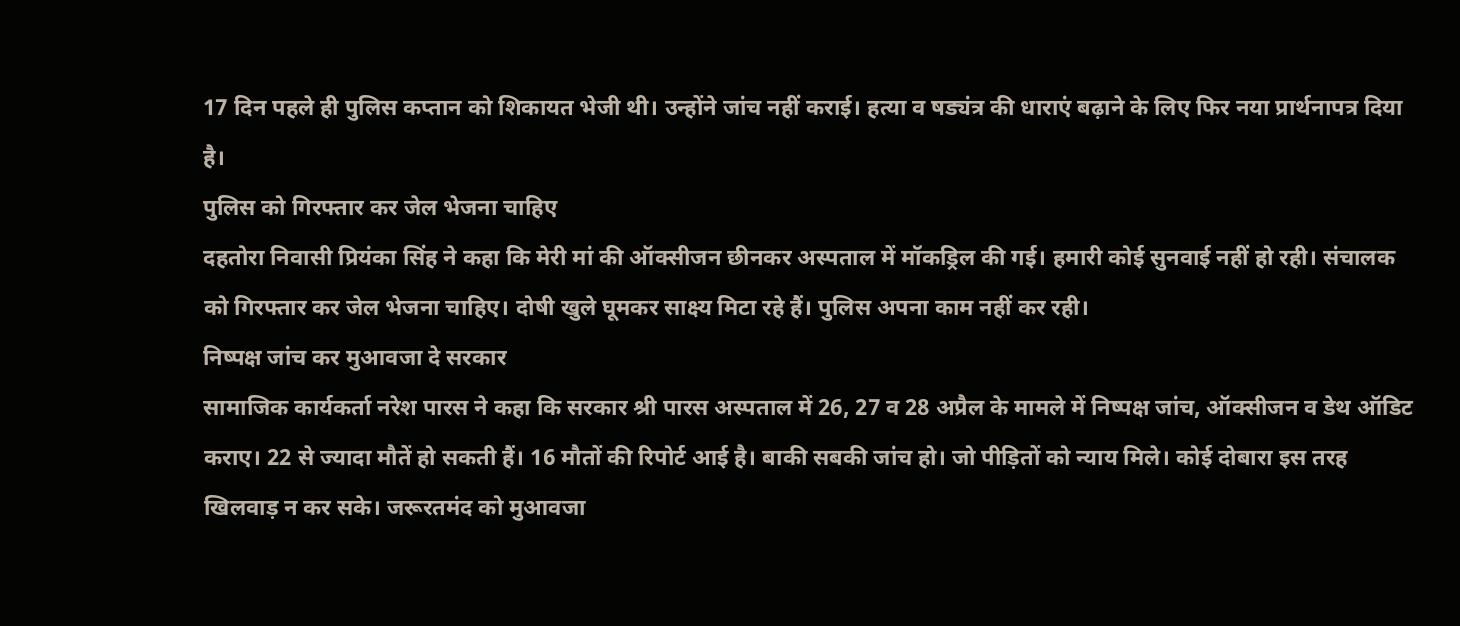17 दिन पहले ही पुलिस कप्तान को शिकायत भेजी थी। उन्होंने जांच नहीं कराई। हत्या व षड्यंत्र की धाराएं बढ़ाने के लिए फिर नया प्रार्थनापत्र दिया है।
पुलिस को गिरफ्तार कर जेल भेजना चाहिए
दहतोरा निवासी प्रियंका सिंह ने कहा कि मेरी मां की ऑक्सीजन छीनकर अस्पताल में मॉकड्रिल की गई। हमारी कोई सुनवाई नहीं हो रही। संचालक को गिरफ्तार कर जेल भेजना चाहिए। दोषी खुले घूमकर साक्ष्य मिटा रहे हैं। पुलिस अपना काम नहीं कर रही।
निष्पक्ष जांच कर मुआवजा दे सरकार
सामाजिक कार्यकर्ता नरेश पारस ने कहा कि सरकार श्री पारस अस्पताल में 26, 27 व 28 अप्रैल के मामले में निष्पक्ष जांच, ऑक्सीजन व डेथ ऑडिट कराए। 22 से ज्यादा मौतें हो सकती हैं। 16 मौतों की रिपोर्ट आई है। बाकी सबकी जांच हो। जो पीड़ितों को न्याय मिले। कोई दोबारा इस तरह खिलवाड़ न कर सके। जरूरतमंद को मुआवजा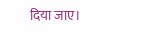दिया जाए।